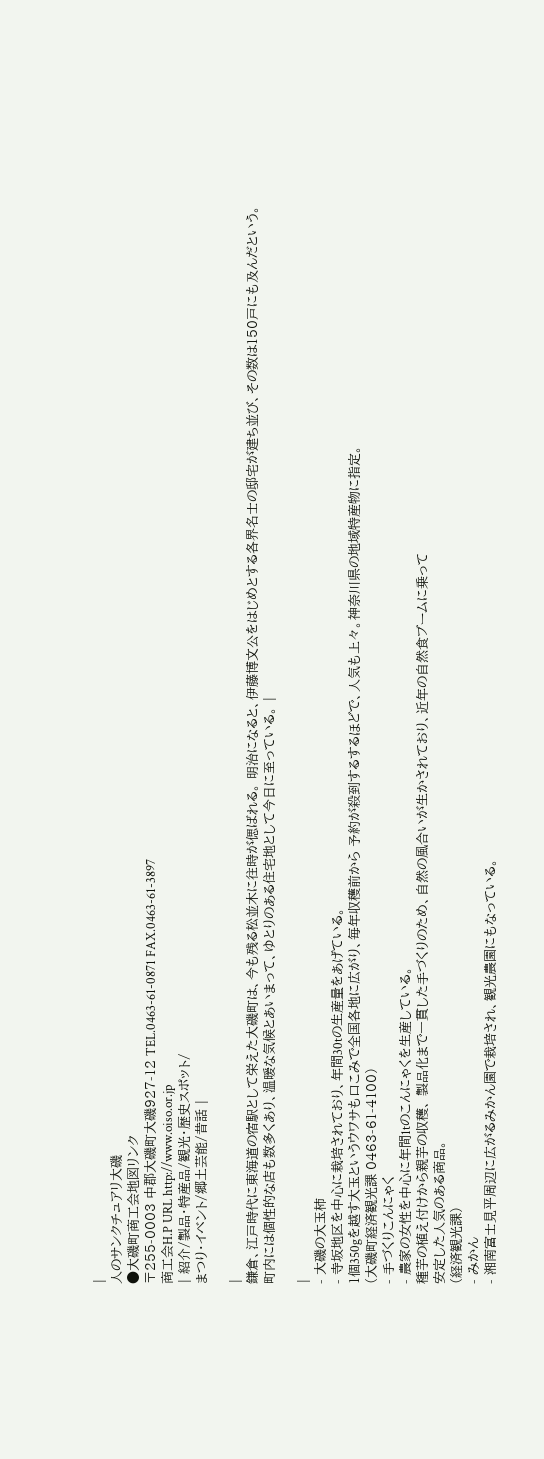|
人のサンクチュアリ大磯
●大磯町商工会地図リンク
〒255-0003 中郡大磯町大磯927-12 TEL.0463-61-0871 FAX.0463-61-3897
商工会H.P URL http://www.oiso.or.jp
| 紹介/製品・特産品/観光・歴史スポット/
まつり・イベント/郷土芸能/昔話 |

|
鎌倉、江戸時代に東海道の宿駅として栄えた大磯町は、今も残る松並木に往時が偲ばれる。 明治になると、伊藤博文公をはじめとする各界名士の邸宅が建ち並び、その数は150戸にも及んだという。
町内には個性的な店も数多くあり、温暖な気候とあいまって、ゆとりのある住宅地として今日に至っている。 |

|
- 大磯の大玉柿
- 寺坂地区を中心に栽培されており、年間30tの生産量をあげている。
1個350gを越す大玉というウワサも口こみで全国各地に広がり、毎年収穫前から 予約が殺到するするほどで、人気も上々。神奈川県の地域特産物に指定。
(大磯町経済観光課 0463-61-4100)
- 手づくりこんにゃく
- 農家の女性を中心に年間1tのこんにゃくを生産している。
種芋の植え付けから親芋の収穫、 製品化まで一貫した手づくりのため、自然の風合いが生かされており、近年の自然食ブームに乗って
安定した人気のある商品。
(経済観光課)
- みかん
- 湘南富士見平周辺に広がるみかん園で栽培され、観光農園にもなっている。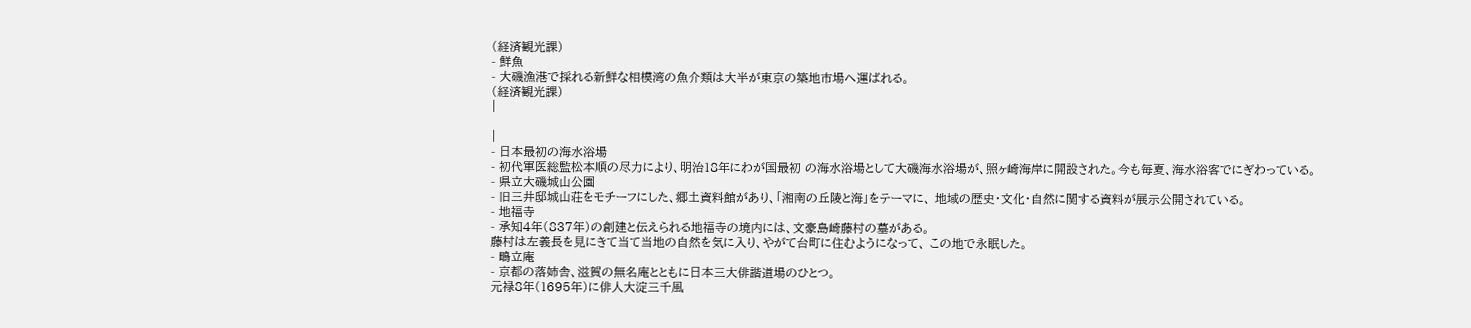(経済観光課)
- 鮮魚
- 大磯漁港で採れる新鮮な相模湾の魚介類は大半が東京の築地市場へ運ばれる。
(経済観光課)
|

|
- 日本最初の海水浴場
- 初代軍医総監松本順の尽力により、明治18年にわが国最初 の海水浴場として大磯海水浴場が、照ヶ崎海岸に開設された。今も毎夏、海水浴客でにぎわっている。
- 県立大磯城山公園
- 旧三井邸城山荘をモチーフにした、郷土資料館があり、「湘南の丘陵と海」をテーマに、 地域の歴史・文化・自然に関する資料が展示公開されている。
- 地福寺
- 承知4年(837年)の創建と伝えられる地福寺の境内には、文豪島崎藤村の墓がある。
藤村は左義長を見にきて当て当地の自然を気に入り、やがて台町に住むようになって、 この地で永眠した。
- 鴫立庵
- 京都の落姉舎、滋賀の無名庵とともに日本三大俳諧道場のひとつ。
元禄8年(1695年)に俳人大淀三千風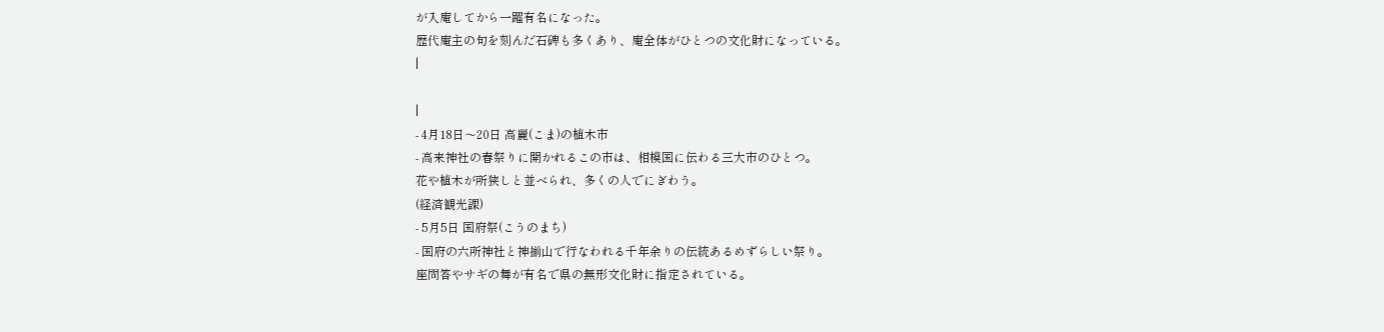が入庵してから一躍有名になった。
歴代庵主の句を刻んだ石碑も多くあり、庵全体がひとつの文化財になっている。
|

|
- 4月18日〜20日 高麗(こま)の植木市
- 高来神社の春祭りに開かれるこの市は、相模国に伝わる三大市のひとつ。
花や植木が所狭しと並べられ、多くの人でにぎわう。
(経済観光課)
- 5月5日 国府祭(こうのまち)
- 国府の六所神社と神揃山で行なわれる千年余りの伝統あるめずらしい祭り。
座問答やサギの舞が有名で県の無形文化財に指定されている。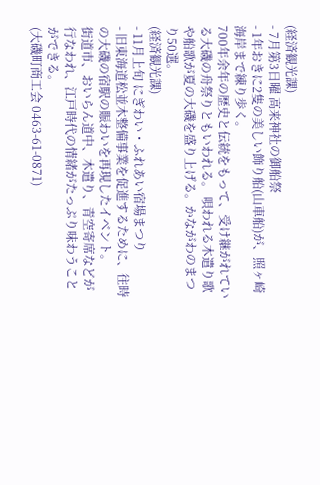(経済観光課)
- 7月第3日曜 高来神社の御船祭
- 1年おきに2隻の美しい飾り船(山車船)が、照ヶ崎海岸まで練り歩く。
700年余年の歴史と伝統をもって、受け継がれている大磯の舟祭りともいわれる。 唄われる木遣り歌や船歌が夏の大磯を盛り上げる。かながわのまつり50選。
(経済観光課)
- 11月上旬 にぎわい・ふれあい宿場まつり
- 旧東海道松並木整備事業を促進するために、往時の大磯の宿駅の賑わいを再現したイベント。
街道市、おいらん道中、木遣り、青空寄席などが行なわれ、江戸時代の情緒がたっぷり味わうことができる。
(大磯町商工会 0463-61-0871)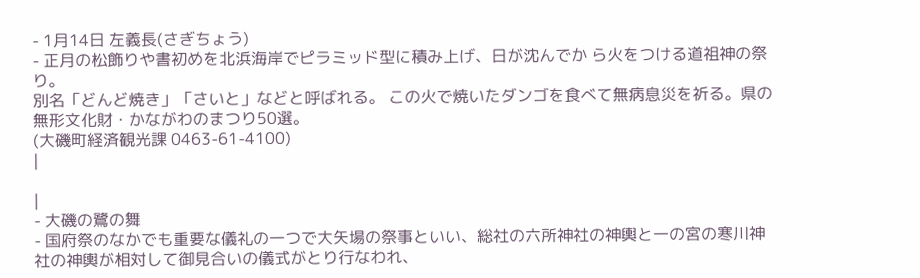- 1月14日 左義長(さぎちょう)
- 正月の松飾りや書初めを北浜海岸でピラミッド型に積み上げ、日が沈んでか ら火をつける道祖神の祭り。
別名「どんど焼き」「さいと」などと呼ばれる。 この火で焼いたダンゴを食べて無病息災を祈る。県の無形文化財・かながわのまつり50選。
(大磯町経済観光課 0463-61-4100)
|

|
- 大磯の鷺の舞
- 国府祭のなかでも重要な儀礼の一つで大矢場の祭事といい、総社の六所神社の神輿と一の宮の寒川神社の神輿が相対して御見合いの儀式がとり行なわれ、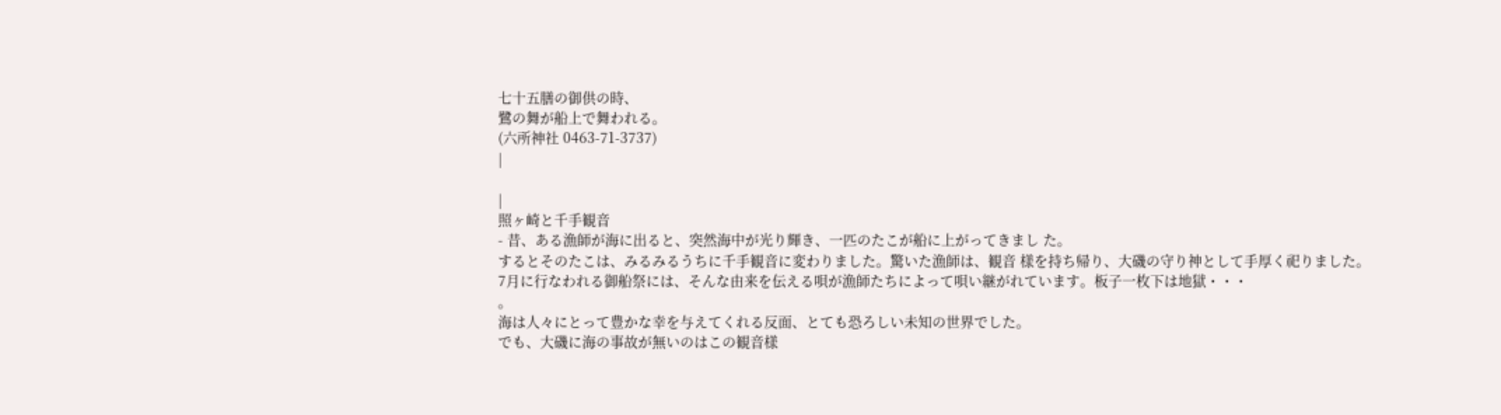七十五膳の御供の時、
鷺の舞が船上で舞われる。
(六所神社 0463-71-3737)
|

|
照ヶ崎と千手観音
- 昔、ある漁師が海に出ると、突然海中が光り輝き、一匹のたこが船に上がってきまし た。
するとそのたこは、みるみるうちに千手観音に変わりました。驚いた漁師は、観音 様を持ち帰り、大磯の守り神として手厚く祀りました。
7月に行なわれる御船祭には、そんな由来を伝える唄が漁師たちによって唄い継がれています。板子一枚下は地獄・・・
。
海は人々にとって豊かな幸を与えてくれる反面、とても恐ろしい未知の世界でした。
でも、大磯に海の事故が無いのはこの観音様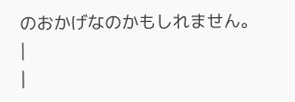のおかげなのかもしれません。
|
|